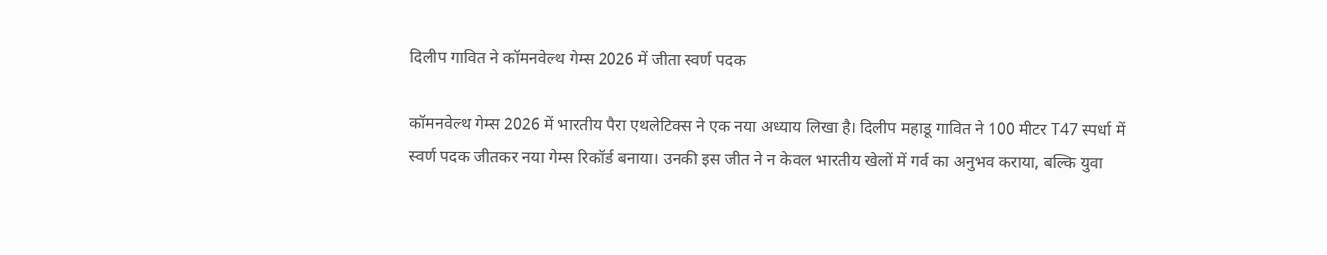दिलीप गावित ने कॉमनवेल्थ गेम्स 2026 में जीता स्वर्ण पदक

कॉमनवेल्थ गेम्स 2026 में भारतीय पैरा एथलेटिक्स ने एक नया अध्याय लिखा है। दिलीप महाडू गावित ने 100 मीटर T47 स्पर्धा में स्वर्ण पदक जीतकर नया गेम्स रिकॉर्ड बनाया। उनकी इस जीत ने न केवल भारतीय खेलों में गर्व का अनुभव कराया, बल्कि युवा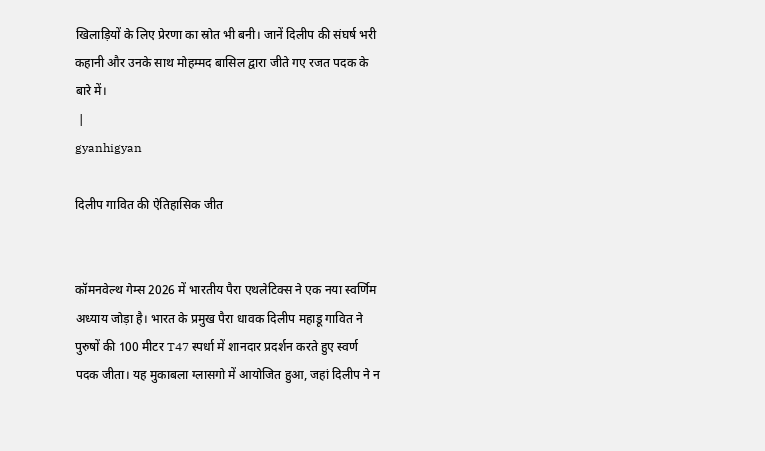खिलाड़ियों के लिए प्रेरणा का स्रोत भी बनी। जानें दिलीप की संघर्ष भरी कहानी और उनके साथ मोहम्मद बासिल द्वारा जीते गए रजत पदक के बारे में।
 |
gyanhigyan

दिलीप गावित की ऐतिहासिक जीत


कॉमनवेल्थ गेम्स 2026 में भारतीय पैरा एथलेटिक्स ने एक नया स्वर्णिम अध्याय जोड़ा है। भारत के प्रमुख पैरा धावक दिलीप महाडू गावित ने पुरुषों की 100 मीटर T47 स्पर्धा में शानदार प्रदर्शन करते हुए स्वर्ण पदक जीता। यह मुकाबला ग्लासगो में आयोजित हुआ, जहां दिलीप ने न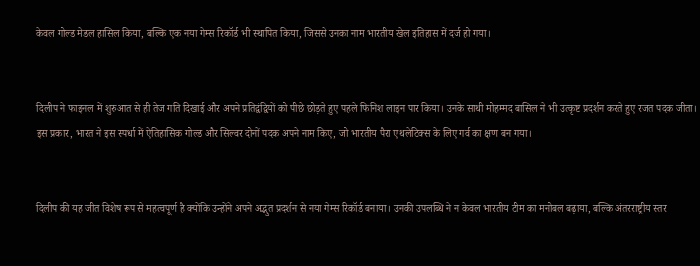केवल गोल्ड मेडल हासिल किया, बल्कि एक नया गेम्स रिकॉर्ड भी स्थापित किया, जिससे उनका नाम भारतीय खेल इतिहास में दर्ज हो गया।


दिलीप ने फाइनल में शुरुआत से ही तेज गति दिखाई और अपने प्रतिद्वंद्वियों को पीछे छोड़ते हुए पहले फिनिश लाइन पार किया। उनके साथी मोहम्मद बासिल ने भी उत्कृष्ट प्रदर्शन करते हुए रजत पदक जीता। इस प्रकार, भारत ने इस स्पर्धा में ऐतिहासिक गोल्ड और सिल्वर दोनों पदक अपने नाम किए, जो भारतीय पैरा एथलेटिक्स के लिए गर्व का क्षण बन गया।


दिलीप की यह जीत विशेष रूप से महत्वपूर्ण है क्योंकि उन्होंने अपने अद्भुत प्रदर्शन से नया गेम्स रिकॉर्ड बनाया। उनकी उपलब्धि ने न केवल भारतीय टीम का मनोबल बढ़ाया, बल्कि अंतरराष्ट्रीय स्तर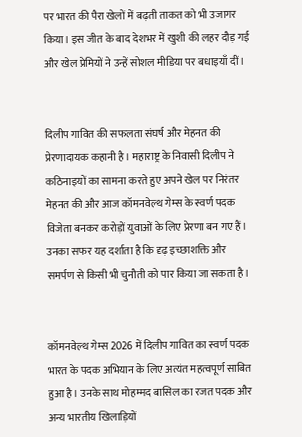पर भारत की पैरा खेलों में बढ़ती ताकत को भी उजागर किया। इस जीत के बाद देशभर में खुशी की लहर दौड़ गई और खेल प्रेमियों ने उन्हें सोशल मीडिया पर बधाइयाँ दीं।


दिलीप गावित की सफलता संघर्ष और मेहनत की प्रेरणादायक कहानी है। महाराष्ट्र के निवासी दिलीप ने कठिनाइयों का सामना करते हुए अपने खेल पर निरंतर मेहनत की और आज कॉमनवेल्थ गेम्स के स्वर्ण पदक विजेता बनकर करोड़ों युवाओं के लिए प्रेरणा बन गए हैं। उनका सफर यह दर्शाता है कि दृढ़ इच्छाशक्ति और समर्पण से किसी भी चुनौती को पार किया जा सकता है।


कॉमनवेल्थ गेम्स 2026 में दिलीप गावित का स्वर्ण पदक भारत के पदक अभियान के लिए अत्यंत महत्वपूर्ण साबित हुआ है। उनके साथ मोहम्मद बासिल का रजत पदक और अन्य भारतीय खिलाड़ियों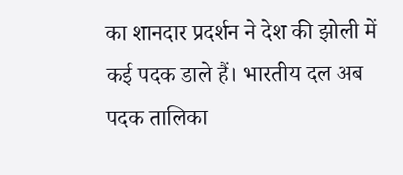का शानदार प्रदर्शन ने देश की झोली में कई पदक डाले हैं। भारतीय दल अब पदक तालिका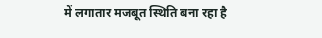में लगातार मजबूत स्थिति बना रहा है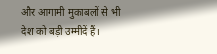और आगामी मुकाबलों से भी देश को बड़ी उम्मीदें हैं।